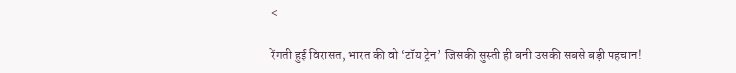<

रेंगती हुई विरासत, भारत की वो ‘टॉय ट्रेन’ जिसकी सुस्ती ही बनी उसकी सबसे बड़ी पहचान!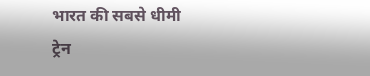भारत की सबसे धीमी ट्रेन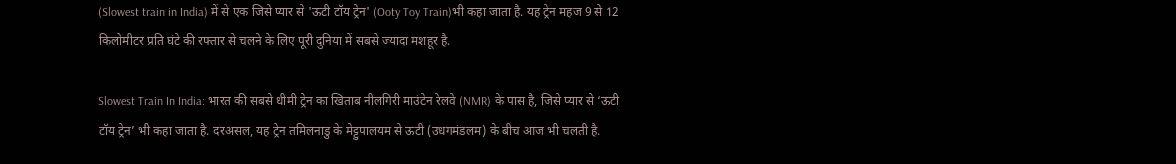(Slowest train in India) में से एक जिसे प्यार से 'ऊटी टॉय ट्रेन' (Ooty Toy Train)भी कहा जाता है. यह ट्रेन महज 9 से 12 किलोमीटर प्रति घंटे की रफ्तार से चलने के लिए पूरी दुनिया में सबसे ज्यादा मशहूर है.

Slowest Train In India: भारत की सबसे धीमी ट्रेन का खिताब नीलगिरी माउंटेन रेलवे (NMR) के पास है, जिसे प्यार से ‘ऊटी टॉय ट्रेन’ भी कहा जाता है. दरअसल, यह ट्रेन तमिलनाडु के मेट्टुपालयम से ऊटी (उधगमंडलम) के बीच आज भी चलती है.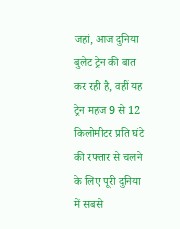जहां, आज दुनिया बुलेट ट्रेन की बात कर रही है, वहीं यह ट्रेन महज 9 से 12 किलोमीटर प्रति घंटे की रफ्तार से चलने के लिए पूरी दुनिया में सबसे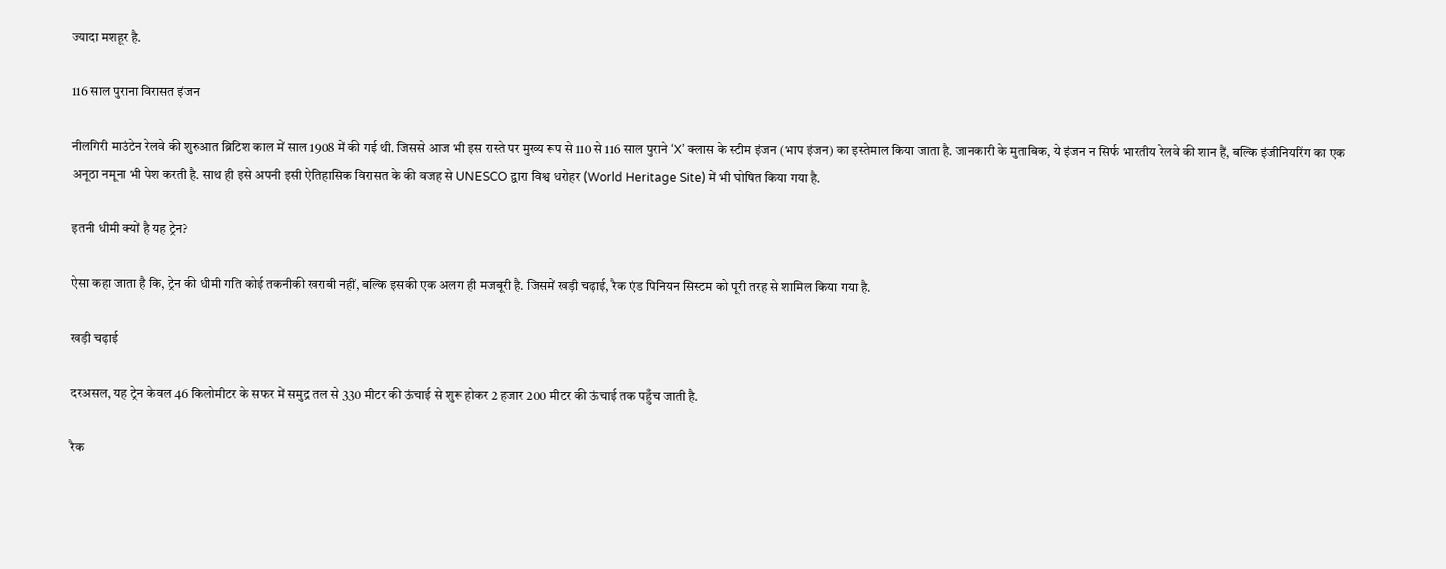ज्यादा मशहूर है.

116 साल पुराना विरासत इंजन

नीलगिरी माउंटेन रेलवे की शुरुआत ब्रिटिश काल में साल 1908 में की गई थी. जिससे आज भी इस रास्ते पर मुख्य रूप से 110 से 116 साल पुराने ‘X’ क्लास के स्टीम इंजन (भाप इंजन) का इस्तेमाल किया जाता है. जानकारी के मुताबिक, ये इंजन न सिर्फ भारतीय रेलवे की शान हैं, बल्कि इंजीनियरिंग का एक अनूठा नमूना भी पेश करती है. साथ ही इसे अपनी इसी ऐतिहासिक विरासत के की वजह से UNESCO द्वारा विश्व धरोहर (World Heritage Site) में भी घोषित किया गया है.

इतनी धीमी क्यों है यह ट्रेन?

ऐसा कहा जाता है कि, ट्रेन की धीमी गति कोई तकनीकी खराबी नहीं, बल्कि इसकी एक अलग ही मजबूरी है. जिसमें खड़ी चढ़ाई, रैक एंड पिनियन सिस्टम को पूरी तरह से शामिल किया गया है.

खड़ी चढ़ाई

दरअसल, यह ट्रेन केवल 46 किलोमीटर के सफर में समुद्र तल से 330 मीटर की ऊंचाई से शुरू होकर 2 हजार 200 मीटर की ऊंचाई तक पहुँच जाती है.

रैक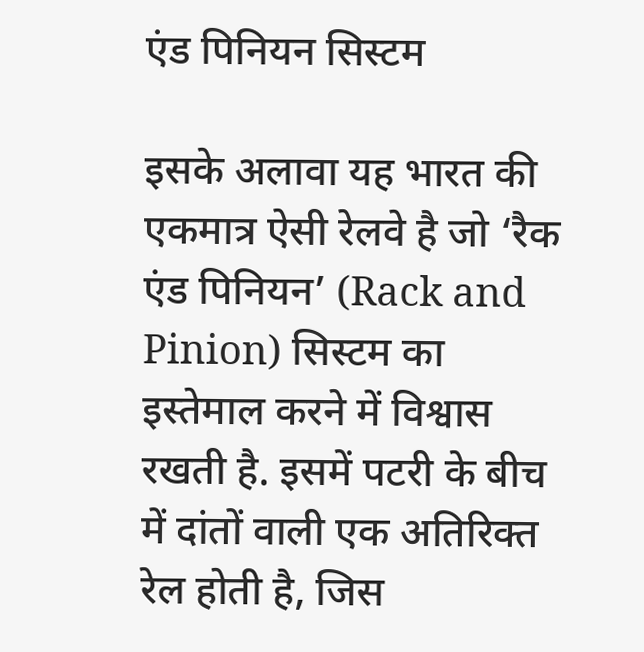एंड पिनियन सिस्टम

इसके अलावा यह भारत की एकमात्र ऐसी रेलवे है जो ‘रैक एंड पिनियन’ (Rack and Pinion) सिस्टम का इस्तेमाल करने में विश्वास रखती है. इसमें पटरी के बीच में दांतों वाली एक अतिरिक्त रेल होती है, जिस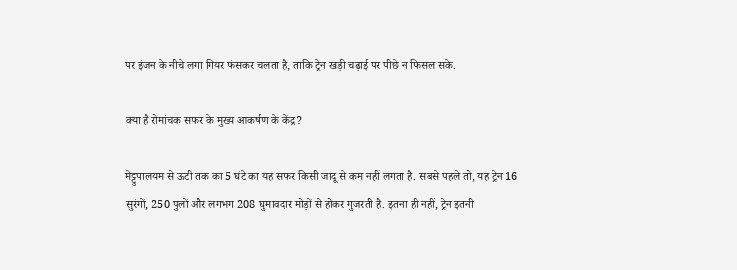पर इंजन के नीचे लगा गियर फंसकर चलता है, ताकि ट्रेन खड़ी चढ़ाई पर पीछे न फिसल सके.

क्या है रोमांचक सफर के मुख्य आकर्षण के केंद्र?

मेट्टुपालयम से ऊटी तक का 5 घंटे का यह सफर किसी जादू से कम नहीं लगता है. सबसे पहले तो, यह ट्रेन 16 सुरंगों, 250 पुलों और लगभग 208 घुमावदार मोड़ों से होकर गुजरती है. इतना ही नहीं, ट्रेन इतनी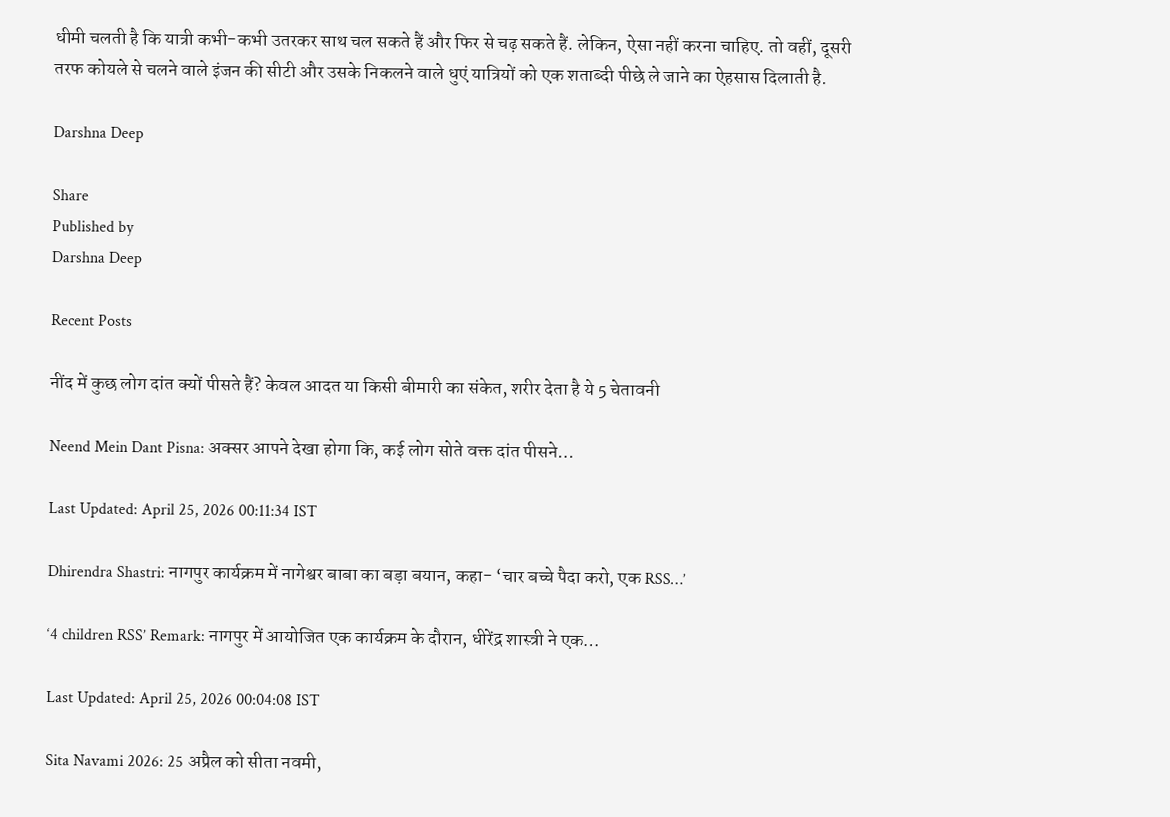धीमी चलती है कि यात्री कभी-कभी उतरकर साथ चल सकते हैं और फिर से चढ़ सकते हैं. लेकिन, ऐसा नहीं करना चाहिए. तो वहीं, दूसरी तरफ कोयले से चलने वाले इंजन की सीटी और उसके निकलने वाले धुएं यात्रियों को एक शताब्दी पीछे ले जाने का ऐहसास दिलाती है.

Darshna Deep

Share
Published by
Darshna Deep

Recent Posts

नींद में कुछ लोग दांत क्यों पीसते हैं? केवल आदत या किसी बीमारी का संकेत, शरीर देता है ये 5 चेतावनी

Neend Mein Dant Pisna: अक्सर आपने देखा होगा कि, कई लोग सोते वक्त दांत पीसने…

Last Updated: April 25, 2026 00:11:34 IST

Dhirendra Shastri: नागपुर कार्यक्रम में नागेश्वर बाबा का बड़ा बयान, कहा- ‘चार बच्चे पैदा करो, एक RSS…’

‘4 children RSS’ Remark: नागपुर में आयोजित एक कार्यक्रम के दौरान, धीरेंद्र शास्त्री ने एक…

Last Updated: April 25, 2026 00:04:08 IST

Sita Navami 2026: 25 अप्रैल को सीता नवमी,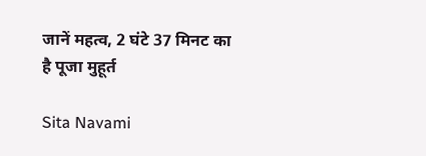जानें महत्व, 2 घंटे 37 मिनट का है पूजा मुहूर्त

Sita Navami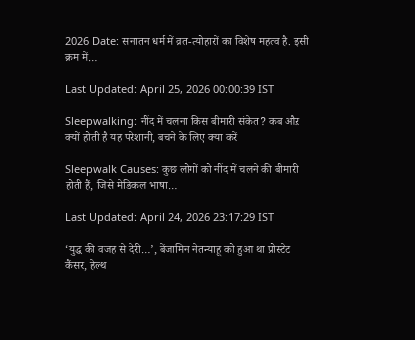2026 Date: सनातन धर्म में व्रत-त्योहारों का विशेष महत्व है. इसी क्रम में…

Last Updated: April 25, 2026 00:00:39 IST

Sleepwalking: नींद में चलना किस बीमारी संकेत? कब औऱ क्यों होती है यह परेशानी, बचने के लिए क्या करें

Sleepwalk Causes: कुछ लोगों को नींद में चलने की बीमारी होती हैं, जिसे मेडिकल भाषा…

Last Updated: April 24, 2026 23:17:29 IST

‘युद्ध की वजह से देरी…’, बेंजामिन नेतन्याहू को हुआ था प्रोस्टेट कैंसर, हेल्थ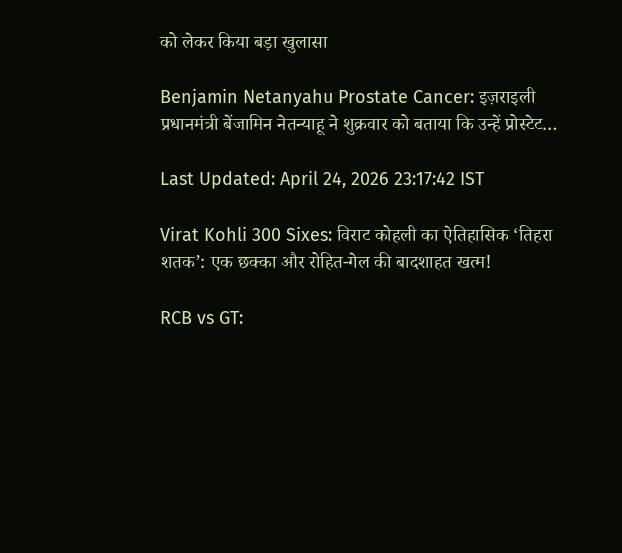को लेकर किया बड़ा खुलासा

Benjamin Netanyahu Prostate Cancer: इज़राइली प्रधानमंत्री बेंजामिन नेतन्याहू ने शुक्रवार को बताया कि उन्हें प्रोस्टेट…

Last Updated: April 24, 2026 23:17:42 IST

Virat Kohli 300 Sixes: विराट कोहली का ऐतिहासिक ‘तिहरा शतक’: एक छक्का और रोहित-गेल की बादशाहत खत्म!

RCB vs GT: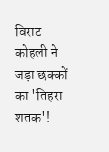विराट कोहली ने जड़ा छक्कों का 'तिहरा शतक'!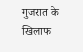गुजरात के खिलाफ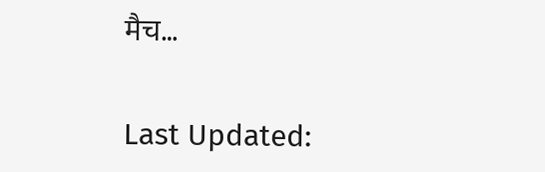मैच…

Last Updated: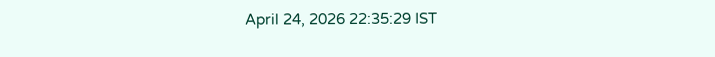April 24, 2026 22:35:29 IST